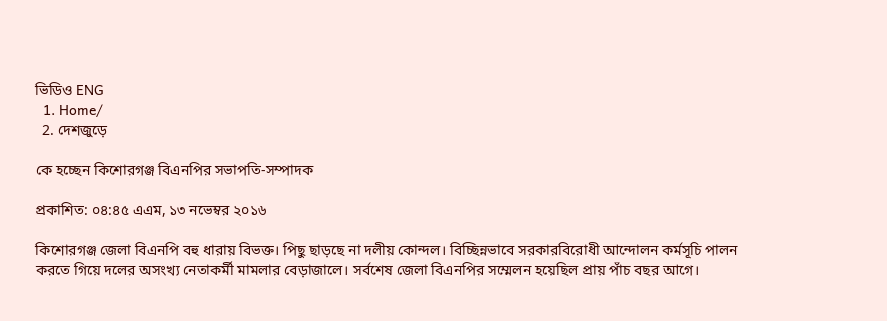ভিডিও ENG
  1. Home/
  2. দেশজুড়ে

কে হচ্ছেন কিশোরগঞ্জ বিএনপির সভাপতি-সম্পাদক

প্রকাশিত: ০৪:৪৫ এএম, ১৩ নভেম্বর ২০১৬

কিশোরগঞ্জ জেলা বিএনপি বহু ধারায় বিভক্ত। পিছু ছাড়ছে না দলীয় কোন্দল। বিচ্ছিন্নভাবে সরকারবিরোধী আন্দোলন কর্মসূচি পালন করতে গিয়ে দলের অসংখ্য নেতাকর্মী মামলার বেড়াজালে। সর্বশেষ জেলা বিএনপির সম্মেলন হয়েছিল প্রায় পাঁচ বছর আগে।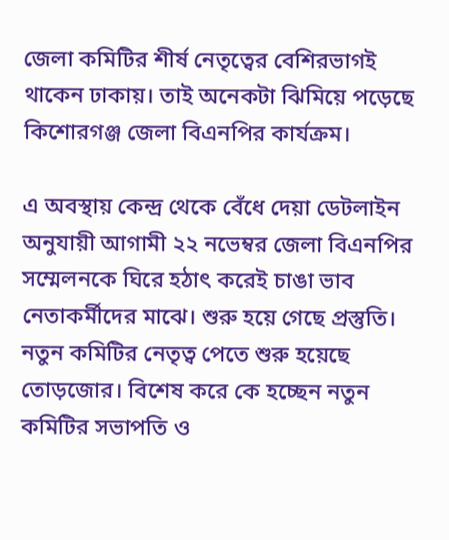জেলা কমিটির শীর্ষ নেতৃত্বের বেশিরভাগই থাকেন ঢাকায়। তাই অনেকটা ঝিমিয়ে পড়েছে কিশোরগঞ্জ জেলা বিএনপির কার্যক্রম।

এ অবস্থায় কেন্দ্র থেকে বেঁধে দেয়া ডেটলাইন অনুযায়ী আগামী ২২ নভেম্বর জেলা বিএনপির সম্মেলনকে ঘিরে হঠাৎ করেই চাঙা ভাব নেতাকর্মীদের মাঝে। শুরু হয়ে গেছে প্রস্তুতি। নতুন কমিটির নেতৃত্ব পেতে শুরু হয়েছে তোড়জোর। বিশেষ করে কে হচ্ছেন নতুন কমিটির সভাপতি ও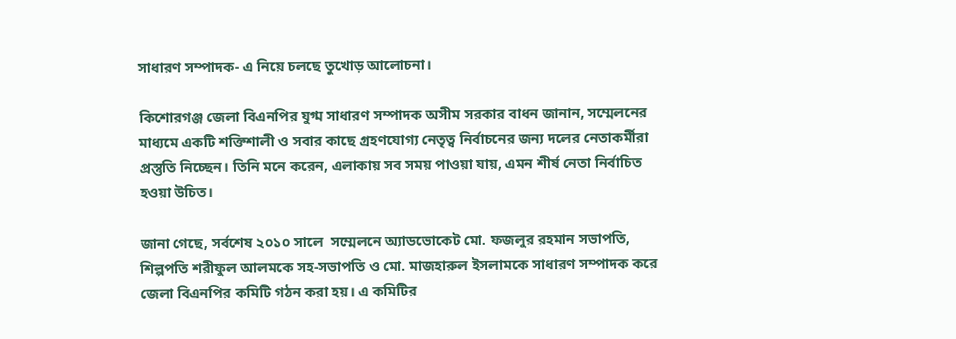সাধারণ সম্পাদক- এ নিয়ে চলছে তুখোড় আলোচনা।

কিশোরগঞ্জ জেলা বিএনপির যুগ্ম সাধারণ সম্পাদক অসীম সরকার বাধন জানান, সম্মেলনের মাধ্যমে একটি শক্তিশালী ও সবার কাছে গ্রহণযোগ্য নেতৃত্ব নির্বাচনের জন্য দলের নেতাকর্মীরা প্রস্তুতি নিচ্ছেন। তিনি মনে করেন, এলাকায় সব সময় পাওয়া যায়, এমন শীর্ষ নেতা নির্বাচিত হওয়া উচিত।

জানা গেছে, সর্বশেষ ২০১০ সালে  সম্মেলনে অ্যাডভোকেট মো. ফজলুর রহমান সভাপতি, শিল্পপতি শরীফুল আলমকে সহ-সভাপতি ও মো. মাজহারুল ইসলামকে সাধারণ সম্পাদক করে জেলা বিএনপির কমিটি গঠন করা হয়। এ কমিটির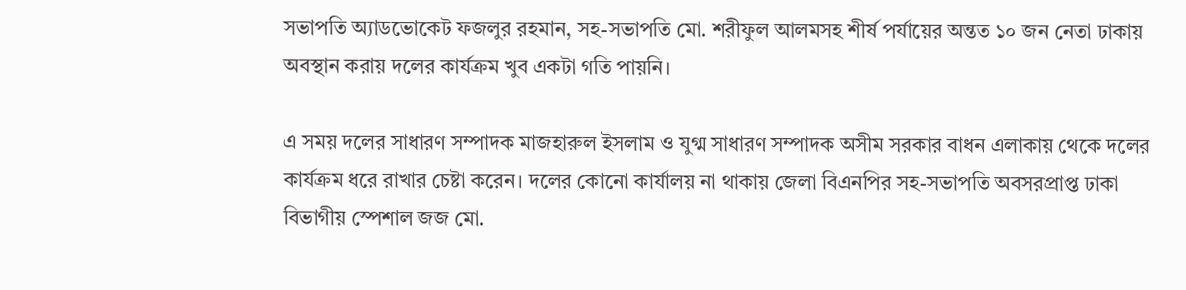সভাপতি অ্যাডভোকেট ফজলুর রহমান, সহ-সভাপতি মো. শরীফুল আলমসহ শীর্ষ পর্যায়ের অন্তত ১০ জন নেতা ঢাকায় অবস্থান করায় দলের কার্যক্রম খুব একটা গতি পায়নি।

এ সময় দলের সাধারণ সম্পাদক মাজহারুল ইসলাম ও যুগ্ম সাধারণ সম্পাদক অসীম সরকার বাধন এলাকায় থেকে দলের কার্যক্রম ধরে রাখার চেষ্টা করেন। দলের কোনো কার্যালয় না থাকায় জেলা বিএনপির সহ-সভাপতি অবসরপ্রাপ্ত ঢাকা বিভাগীয় স্পেশাল জজ মো.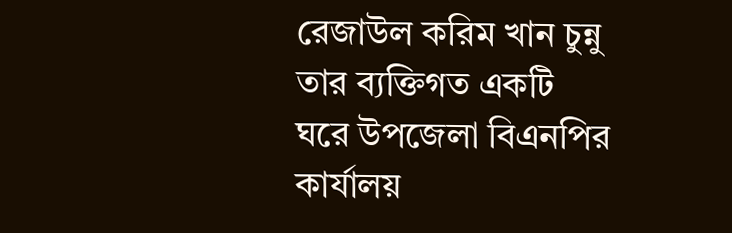রেজাউল করিম খান চুন্নু তার ব্যক্তিগত একটি ঘরে উপজেলা বিএনপির কার্যালয়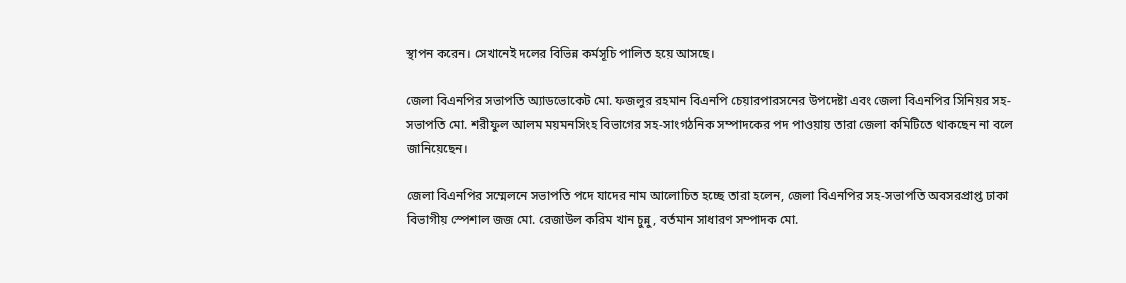স্থাপন করেন। সেখানেই দলের বিভিন্ন কর্মসূচি পালিত হয়ে আসছে।

জেলা বিএনপির সভাপতি অ্যাডভোকেট মো. ফজলুর রহমান বিএনপি চেয়ারপারসনের উপদেষ্টা এবং জেলা বিএনপির সিনিয়র সহ-সভাপতি মো. শরীফুল আলম ময়মনসিংহ বিভাগের সহ-সাংগঠনিক সম্পাদকের পদ পাওয়ায় তারা জেলা কমিটিতে থাকছেন না বলে জানিয়েছেন।

জেলা বিএনপির সম্মেলনে সভাপতি পদে যাদের নাম আলোচিত হচ্ছে তারা হলেন, জেলা বিএনপির সহ-সভাপতি অবসরপ্রাপ্ত ঢাকা বিভাগীয় স্পেশাল জজ মো. রেজাউল করিম খান চুন্নু, বর্তমান সাধারণ সম্পাদক মো.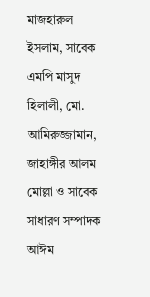মাজহারুল ইসলাম, সাবেক এমপি মাসুদ হিলালী, মো. আমিরুজ্জামান, জাহাঙ্গীর আলম মোল্লা ও সাবেক সাধারণ সম্পাদক আঈম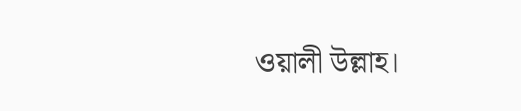ওয়ালী উল্লাহ।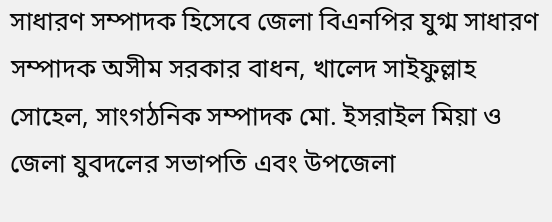সাধারণ সম্পাদক হিসেবে জেলা বিএনপির যুগ্ম সাধারণ সম্পাদক অসীম সরকার বাধন, খালেদ সাইফুল্লাহ সোহেল, সাংগঠনিক সম্পাদক মো. ইসরাইল মিয়া ও জেলা যুবদলের সভাপতি এবং উপজেলা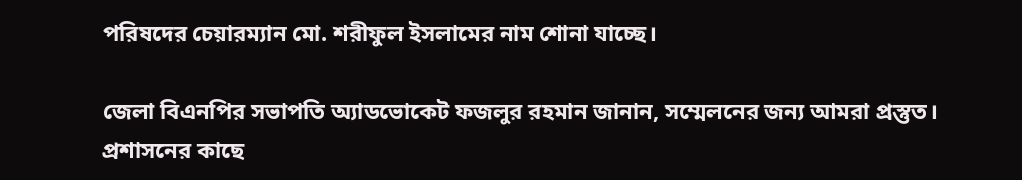পরিষদের চেয়ারম্যান মো. শরীফুল ইসলামের নাম শোনা যাচ্ছে।

জেলা বিএনপির সভাপতি অ্যাডভোকেট ফজলুর রহমান জানান, সম্মেলনের জন্য আমরা প্রস্তুত। প্রশাসনের কাছে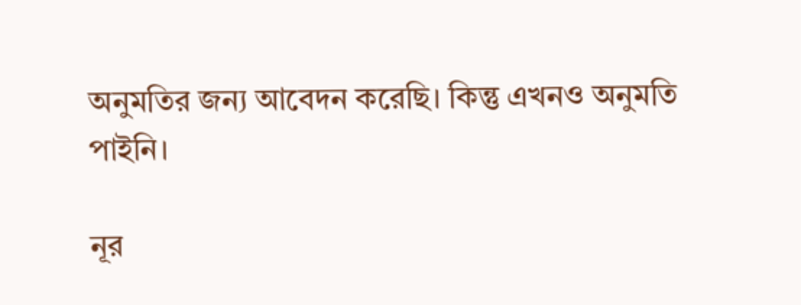অনুমতির জন্য আবেদন করেছি। কিন্তু এখনও অনুমতি পাইনি।

নূর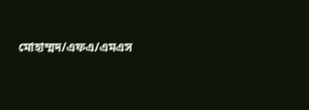মোহাম্মদ/এফএ/এমএস